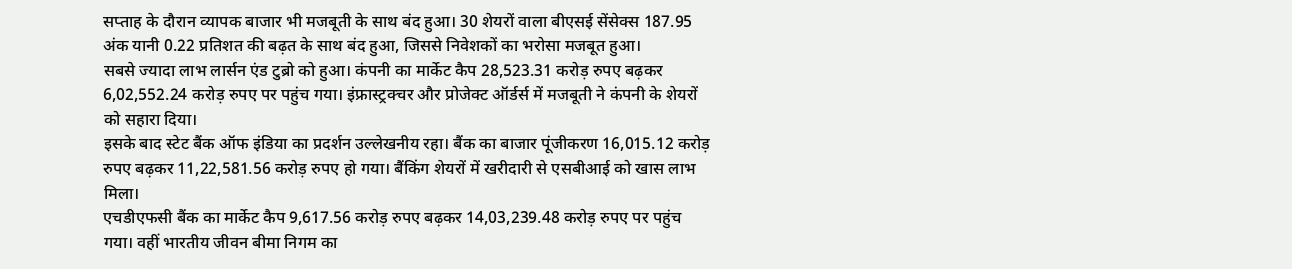सप्ताह के दौरान व्यापक बाजार भी मजबूती के साथ बंद हुआ। 30 शेयरों वाला बीएसई सेंसेक्स 187.95 अंक यानी 0.22 प्रतिशत की बढ़त के साथ बंद हुआ, जिससे निवेशकों का भरोसा मजबूत हुआ।
सबसे ज्यादा लाभ लार्सन एंड टुब्रो को हुआ। कंपनी का मार्केट कैप 28,523.31 करोड़ रुपए बढ़कर 6,02,552.24 करोड़ रुपए पर पहुंच गया। इंफ्रास्ट्रक्चर और प्रोजेक्ट ऑर्डर्स में मजबूती ने कंपनी के शेयरों को सहारा दिया।
इसके बाद स्टेट बैंक ऑफ इंडिया का प्रदर्शन उल्लेखनीय रहा। बैंक का बाजार पूंजीकरण 16,015.12 करोड़ रुपए बढ़कर 11,22,581.56 करोड़ रुपए हो गया। बैंकिंग शेयरों में खरीदारी से एसबीआई को खास लाभ मिला।
एचडीएफसी बैंक का मार्केट कैप 9,617.56 करोड़ रुपए बढ़कर 14,03,239.48 करोड़ रुपए पर पहुंच गया। वहीं भारतीय जीवन बीमा निगम का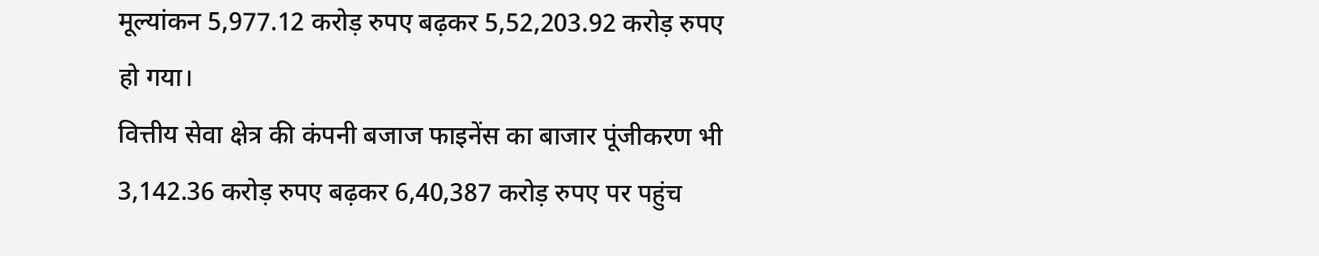मूल्यांकन 5,977.12 करोड़ रुपए बढ़कर 5,52,203.92 करोड़ रुपए हो गया।
वित्तीय सेवा क्षेत्र की कंपनी बजाज फाइनेंस का बाजार पूंजीकरण भी 3,142.36 करोड़ रुपए बढ़कर 6,40,387 करोड़ रुपए पर पहुंच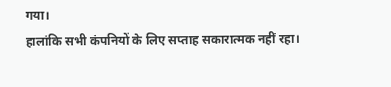गया।
हालांकि सभी कंपनियों के लिए सप्ताह सकारात्मक नहीं रहा।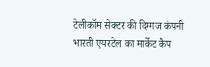टेलीकॉम सेक्टर की दिग्गज कंपनी भारती एयरटेल का मार्केट कैप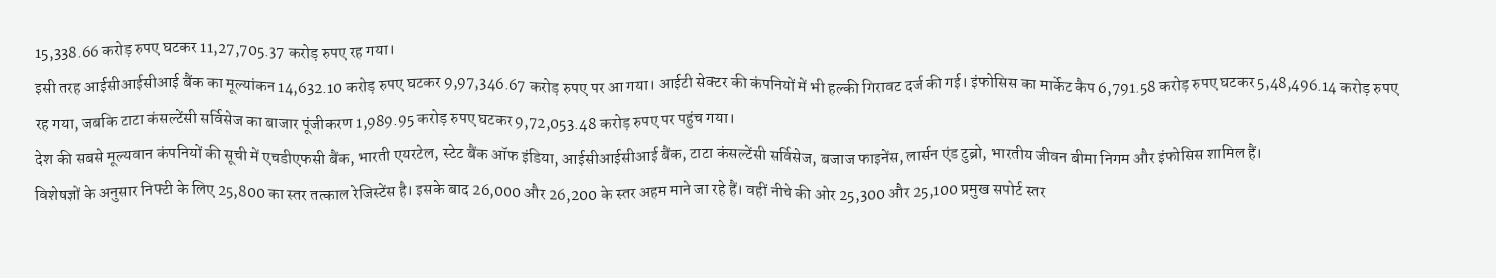15,338.66 करोड़ रुपए घटकर 11,27,705.37 करोड़ रुपए रह गया।
इसी तरह आईसीआईसीआई बैंक का मूल्यांकन 14,632.10 करोड़ रुपए घटकर 9,97,346.67 करोड़ रुपए पर आ गया। आईटी सेक्टर की कंपनियों में भी हल्की गिरावट दर्ज की गई। इंफोसिस का मार्केट कैप 6,791.58 करोड़ रुपए घटकर 5,48,496.14 करोड़ रुपए रह गया, जबकि टाटा कंसल्टेंसी सर्विसेज का बाजार पूंजीकरण 1,989.95 करोड़ रुपए घटकर 9,72,053.48 करोड़ रुपए पर पहुंच गया।
देश की सबसे मूल्यवान कंपनियों की सूची में एचडीएफसी बैंक, भारती एयरटेल, स्टेट बैंक ऑफ इंडिया, आईसीआईसीआई बैंक, टाटा कंसल्टेंसी सर्विसेज, बजाज फाइनेंस, लार्सन एंड टुब्रो, भारतीय जीवन बीमा निगम और इंफोसिस शामिल हैं।
विशेषज्ञों के अनुसार निफ्टी के लिए 25,800 का स्तर तत्काल रेजिस्टेंस है। इसके बाद 26,000 और 26,200 के स्तर अहम माने जा रहे हैं। वहीं नीचे की ओर 25,300 और 25,100 प्रमुख सपोर्ट स्तर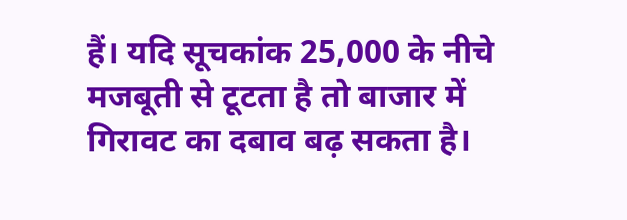हैं। यदि सूचकांक 25,000 के नीचे मजबूती से टूटता है तो बाजार में गिरावट का दबाव बढ़ सकता है।